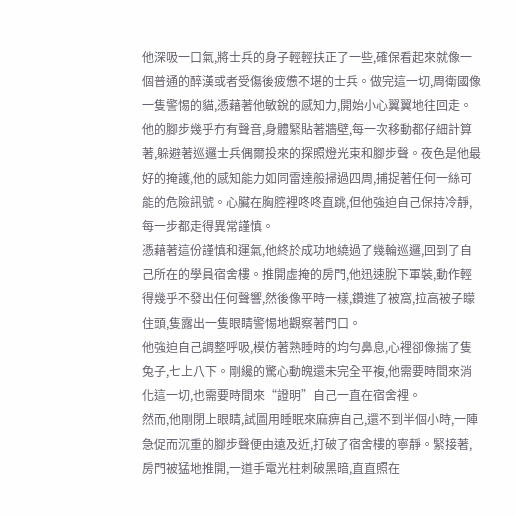他深吸一口氣,將士兵的身子輕輕扶正了一些,確保看起來就像一個普通的醉漢或者受傷後疲憊不堪的士兵。做完這一切,周衛國像一隻警惕的貓,憑藉著他敏銳的感知力,開始小心翼翼地往回走。
他的腳步幾乎冇有聲音,身體緊貼著牆壁,每一次移動都仔細計算著,躲避著巡邏士兵偶爾投來的探照燈光束和腳步聲。夜色是他最好的掩護,他的感知能力如同雷達般掃過四周,捕捉著任何一絲可能的危險訊號。心臟在胸腔裡咚咚直跳,但他強迫自己保持冷靜,每一步都走得異常謹慎。
憑藉著這份謹慎和運氣,他終於成功地繞過了幾輪巡邏,回到了自己所在的學員宿舍樓。推開虛掩的房門,他迅速脫下軍裝,動作輕得幾乎不發出任何聲響,然後像平時一樣,鑽進了被窩,拉高被子矇住頭,隻露出一隻眼睛警惕地觀察著門口。
他強迫自己調整呼吸,模仿著熟睡時的均勻鼻息,心裡卻像揣了隻兔子,七上八下。剛纔的驚心動魄還未完全平複,他需要時間來消化這一切,也需要時間來“證明”自己一直在宿舍裡。
然而,他剛閉上眼睛,試圖用睡眠來麻痹自己,還不到半個小時,一陣急促而沉重的腳步聲便由遠及近,打破了宿舍樓的寧靜。緊接著,房門被猛地推開,一道手電光柱刺破黑暗,直直照在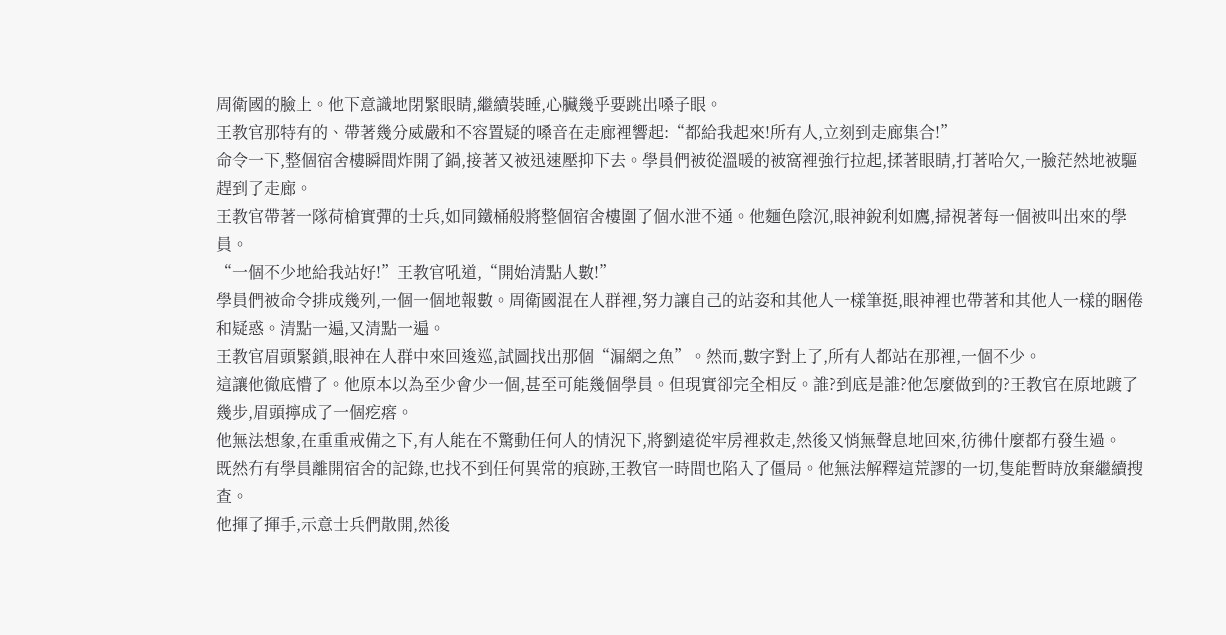周衛國的臉上。他下意識地閉緊眼睛,繼續裝睡,心臟幾乎要跳出嗓子眼。
王教官那特有的、帶著幾分威嚴和不容置疑的嗓音在走廊裡響起:“都給我起來!所有人,立刻到走廊集合!”
命令一下,整個宿舍樓瞬間炸開了鍋,接著又被迅速壓抑下去。學員們被從溫暖的被窩裡強行拉起,揉著眼睛,打著哈欠,一臉茫然地被驅趕到了走廊。
王教官帶著一隊荷槍實彈的士兵,如同鐵桶般將整個宿舍樓圍了個水泄不通。他麵色陰沉,眼神銳利如鷹,掃視著每一個被叫出來的學員。
“一個不少地給我站好!”王教官吼道,“開始清點人數!”
學員們被命令排成幾列,一個一個地報數。周衛國混在人群裡,努力讓自己的站姿和其他人一樣筆挺,眼神裡也帶著和其他人一樣的睏倦和疑惑。清點一遍,又清點一遍。
王教官眉頭緊鎖,眼神在人群中來回逡巡,試圖找出那個“漏網之魚”。然而,數字對上了,所有人都站在那裡,一個不少。
這讓他徹底懵了。他原本以為至少會少一個,甚至可能幾個學員。但現實卻完全相反。誰?到底是誰?他怎麼做到的?王教官在原地踱了幾步,眉頭擰成了一個疙瘩。
他無法想象,在重重戒備之下,有人能在不驚動任何人的情況下,將劉遠從牢房裡救走,然後又悄無聲息地回來,彷彿什麼都冇發生過。
既然冇有學員離開宿舍的記錄,也找不到任何異常的痕跡,王教官一時間也陷入了僵局。他無法解釋這荒謬的一切,隻能暫時放棄繼續搜查。
他揮了揮手,示意士兵們散開,然後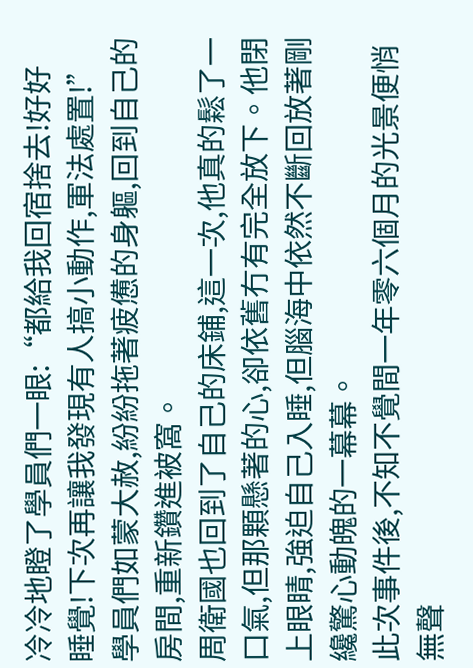冷冷地瞪了學員們一眼:“都給我回宿捨去!好好睡覺!下次再讓我發現有人搞小動作,軍法處置!”
學員們如蒙大赦,紛紛拖著疲憊的身軀,回到自己的房間,重新鑽進被窩。
周衛國也回到了自己的床鋪,這一次,他真的鬆了一口氣,但那顆懸著的心,卻依舊冇有完全放下。他閉上眼睛,強迫自己入睡,但腦海中依然不斷回放著剛纔驚心動魄的一幕幕。
此次事件後,不知不覺間一年零六個月的光景便悄無聲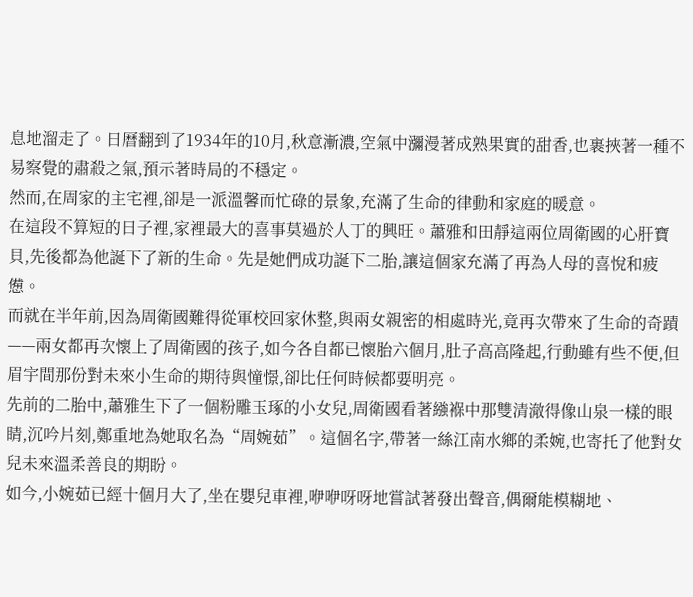息地溜走了。日曆翻到了1934年的10月,秋意漸濃,空氣中瀰漫著成熟果實的甜香,也裹挾著一種不易察覺的肅殺之氣,預示著時局的不穩定。
然而,在周家的主宅裡,卻是一派溫馨而忙碌的景象,充滿了生命的律動和家庭的暖意。
在這段不算短的日子裡,家裡最大的喜事莫過於人丁的興旺。蕭雅和田靜這兩位周衛國的心肝寶貝,先後都為他誕下了新的生命。先是她們成功誕下二胎,讓這個家充滿了再為人母的喜悅和疲憊。
而就在半年前,因為周衛國難得從軍校回家休整,與兩女親密的相處時光,竟再次帶來了生命的奇蹟——兩女都再次懷上了周衛國的孩子,如今各自都已懷胎六個月,肚子高高隆起,行動雖有些不便,但眉宇間那份對未來小生命的期待與憧憬,卻比任何時候都要明亮。
先前的二胎中,蕭雅生下了一個粉雕玉琢的小女兒,周衛國看著繈褓中那雙清澈得像山泉一樣的眼睛,沉吟片刻,鄭重地為她取名為“周婉茹”。這個名字,帶著一絲江南水鄉的柔婉,也寄托了他對女兒未來溫柔善良的期盼。
如今,小婉茹已經十個月大了,坐在嬰兒車裡,咿咿呀呀地嘗試著發出聲音,偶爾能模糊地、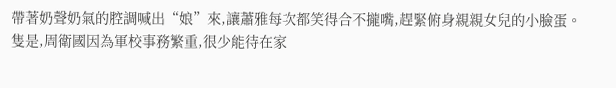帶著奶聲奶氣的腔調喊出“娘”來,讓蕭雅每次都笑得合不攏嘴,趕緊俯身親親女兒的小臉蛋。
隻是,周衛國因為軍校事務繁重,很少能待在家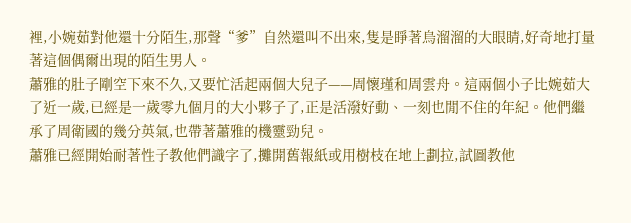裡,小婉茹對他還十分陌生,那聲“爹”自然還叫不出來,隻是睜著烏溜溜的大眼睛,好奇地打量著這個偶爾出現的陌生男人。
蕭雅的肚子剛空下來不久,又要忙活起兩個大兒子——周懷瑾和周雲舟。這兩個小子比婉茹大了近一歲,已經是一歲零九個月的大小夥子了,正是活潑好動、一刻也閒不住的年紀。他們繼承了周衛國的幾分英氣,也帶著蕭雅的機靈勁兒。
蕭雅已經開始耐著性子教他們識字了,攤開舊報紙或用樹枝在地上劃拉,試圖教他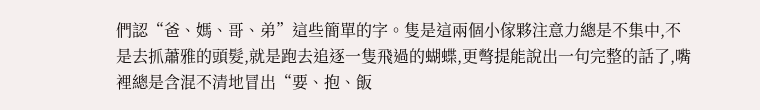們認“爸、媽、哥、弟”這些簡單的字。隻是這兩個小傢夥注意力總是不集中,不是去抓蕭雅的頭髮,就是跑去追逐一隻飛過的蝴蝶,更彆提能說出一句完整的話了,嘴裡總是含混不清地冒出“要、抱、飯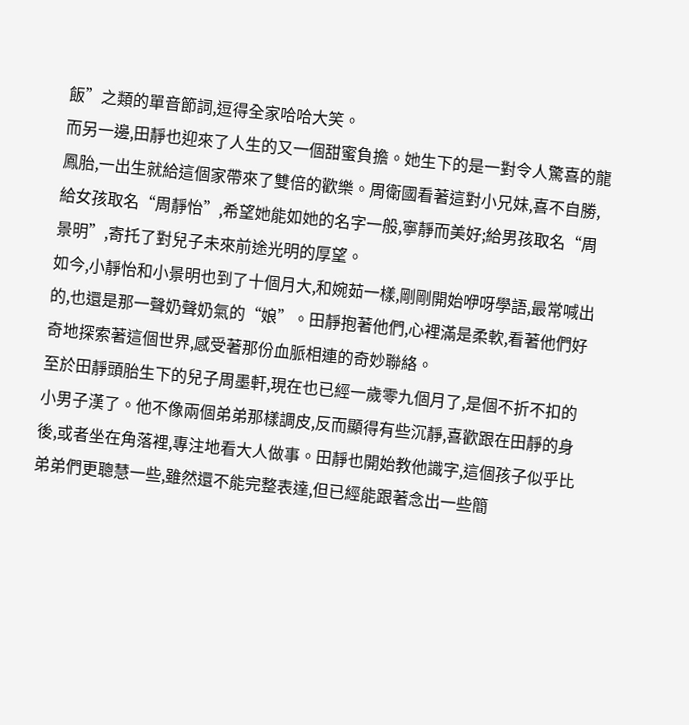飯”之類的單音節詞,逗得全家哈哈大笑。
而另一邊,田靜也迎來了人生的又一個甜蜜負擔。她生下的是一對令人驚喜的龍鳳胎,一出生就給這個家帶來了雙倍的歡樂。周衛國看著這對小兄妹,喜不自勝,給女孩取名“周靜怡”,希望她能如她的名字一般,寧靜而美好;給男孩取名“周景明”,寄托了對兒子未來前途光明的厚望。
如今,小靜怡和小景明也到了十個月大,和婉茹一樣,剛剛開始咿呀學語,最常喊出的,也還是那一聲奶聲奶氣的“娘”。田靜抱著他們,心裡滿是柔軟,看著他們好奇地探索著這個世界,感受著那份血脈相連的奇妙聯絡。
至於田靜頭胎生下的兒子周墨軒,現在也已經一歲零九個月了,是個不折不扣的小男子漢了。他不像兩個弟弟那樣調皮,反而顯得有些沉靜,喜歡跟在田靜的身後,或者坐在角落裡,專注地看大人做事。田靜也開始教他識字,這個孩子似乎比弟弟們更聰慧一些,雖然還不能完整表達,但已經能跟著念出一些簡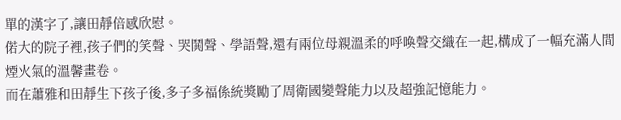單的漢字了,讓田靜倍感欣慰。
偌大的院子裡,孩子們的笑聲、哭鬨聲、學語聲,還有兩位母親溫柔的呼喚聲交織在一起,構成了一幅充滿人間煙火氣的溫馨畫卷。
而在蕭雅和田靜生下孩子後,多子多福係統獎勵了周衛國變聲能力以及超強記憶能力。